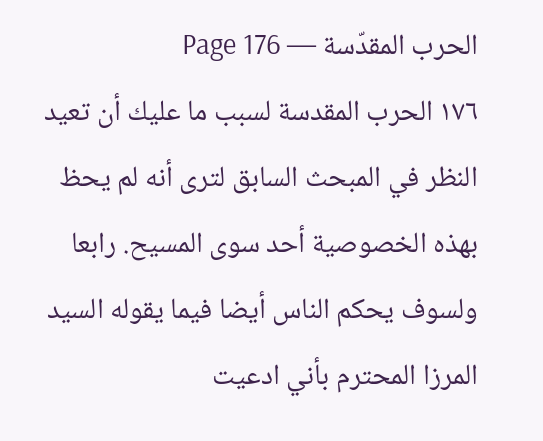الحرب المقدّسة — Page 176
١٧٦ الحرب المقدسة لسبب ما عليك أن تعيد النظر في المبحث السابق لترى أنه لم يحظ بهذه الخصوصية أحد سوى المسيح. رابعا ولسوف يحكم الناس أيضا فيما يقوله السيد المرزا المحترم بأني ادعيت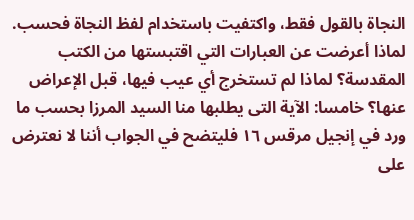النجاة بالقول فقط، واكتفيت باستخدام لفظ النجاة فحسب. لماذا أعرضت عن العبارات التي اقتبستها من الكتب المقدسة؟ لماذا لم تستخرج أي عيب فيها، قبل الإعراض عنها؟ خامسا: الآية التى يطلبها منا السيد المرزا بحسب ما ورد في إنجيل مرقس ١٦ فليتضح في الجواب أننا لا نعترض على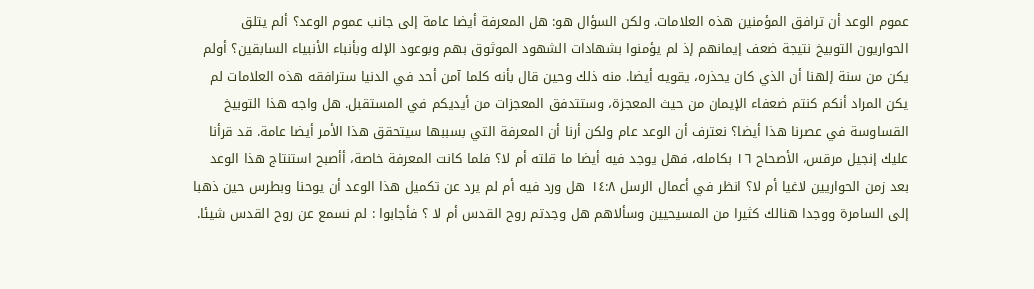عموم الوعد أن ترافق المؤمنين هذه العلامات. ولكن السؤال هو: هل المعرفة أيضا عامة إلى جانب عموم الوعد؟ ألم يتلق الحواريون التوبيخ نتيجة ضعف إيمانهم إذ لم يؤمنوا بشهادات الشهود الموثوق بهم وبوعود الإله وبأنباء الأنبياء السابقين؟ أولم يكن من سنة إلهنا أن الذي كان يحذره، يقويه أيضا. منه ذلك وحين قال بأنه كلما آمن أحد في الدنيا سترافقه هذه العلامات لم يكن المراد أنكم كنتم ضعفاء الإيمان من حيث المعجزة، وستتدفق المعجزات من أيديكم في المستقبل. هل واجه هذا التوبيخ القساوسة في عصرنا هذا أيضا؟ نعترف أن الوعد عام ولكن أرنا أن المعرفة التي بسببها سيتحقق هذا الأمر أيضا عامة. قد قرأنا عليك إنجيل مرقس، الأصحاح ١٦ بكامله، فهل يوجد فيه أيضا ما قلته أم لا؟ فلما كانت المعرفة خاصة، أأصبح استنتاج هذا الوعد بعد زمن الحواريين لاغيا أم لا؟ انظر في أعمال الرسل ١٤:٨ هل ورد فيه أم لم يرد عن تكميل هذا الوعد أن يوحنا وبطرس حين ذهبا إلى السامرة ووجدا هنالك كثيرا من المسيحيين وسألاهم هل وجدتم روح القدس أم لا ؟ فأجابوا : لم نسمع عن روح القدس شيئا.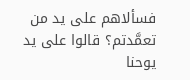فسألاهم على يد من تعمَّدتم؟ قالوا على يد يوحنا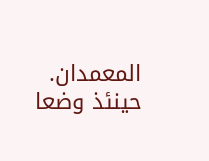المعمدان. حينئذ وضعا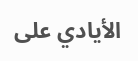الأيادي على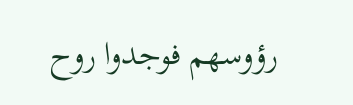رؤوسهم فوجدوا روح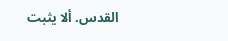القدس. ألا يثبت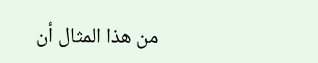من هذا المثال أن